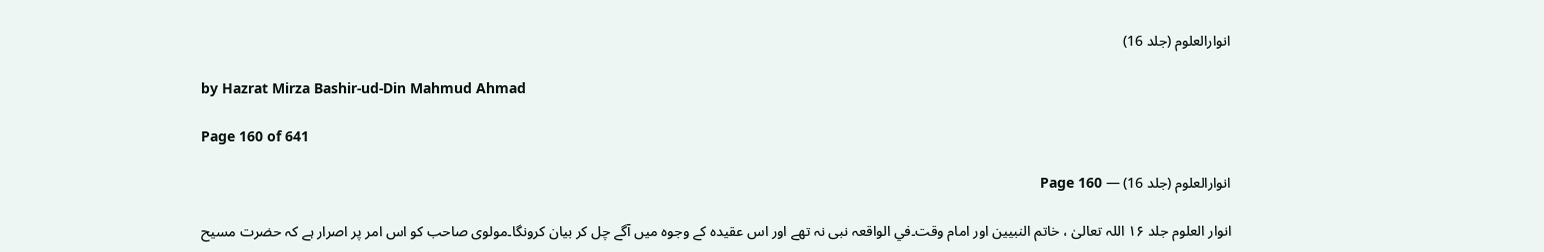انوارالعلوم (جلد 16)

by Hazrat Mirza Bashir-ud-Din Mahmud Ahmad

Page 160 of 641

انوارالعلوم (جلد 16) — Page 160

انوار العلوم جلد ۱۶ اللہ تعالیٰ ، خاتم النبیین اور امام وقت۔في الواقعہ نبی نہ تھے اور اس عقیدہ کے وجوہ میں آگے چل کر بیان کرونگا۔مولوی صاحب کو اس امر پر اصرار ہے کہ حضرت مسیح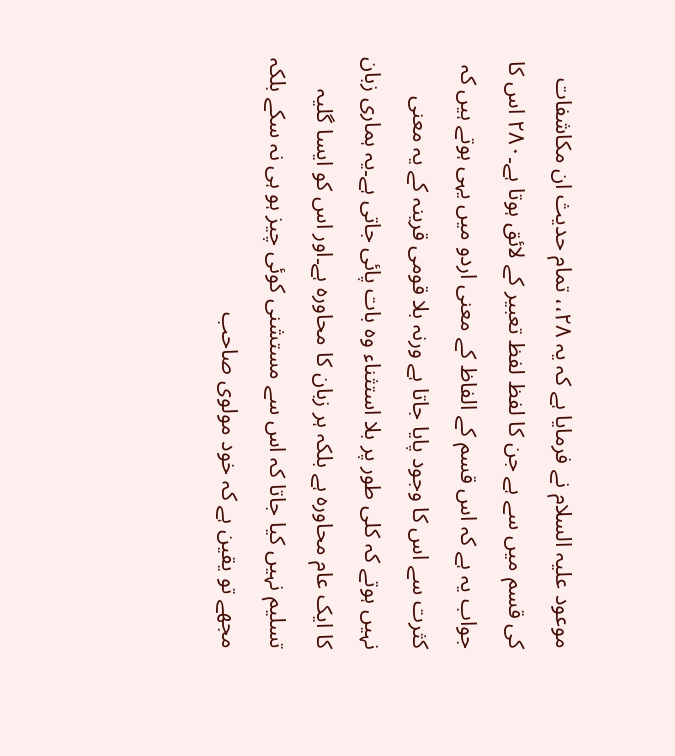موعود علیہ السلام نے فرمایا ہے کہ یہ ۲۸،، تمام حدیث ان مکاشفات کی قسم میں سے ہے جن کا لفظ لفظ تعبیر کے لائق ہوتا ہے۔۲۸۰ اس کا جواب یہ ہے کہ اس قسم کے الفاظ کے معنی اردو میں یہی ہوتے ہیں کہ کثرت سے اس کا وجود پایا جاتا ہے ورنہ بلا قومی قرینہ کے یہ معنی نہیں ہوتے کہ کلی طور پر بلا استثناء وہ بات پائی جاتی ہے۔یہ ہماری زبان کا ایک عام محاورہ ہے بلکہ ہر زبان کا محاورہ ہے۔اور اس کو ایسا گلیہ تسلیم نہیں کیا جاتا کہ اس سے مستشنی کوئی چیز ہو ہی نہ سکے بلکہ مجھے تو یقین ہے کہ خود مولوی صاحب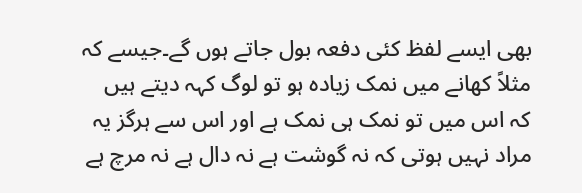بھی ایسے لفظ کئی دفعہ بول جاتے ہوں گے۔جیسے کہ مثلاً کھانے میں نمک زیادہ ہو تو لوگ کہہ دیتے ہیں کہ اس میں تو نمک ہی نمک ہے اور اس سے ہرگز یہ مراد نہیں ہوتی کہ نہ گوشت ہے نہ دال ہے نہ مرچ ہے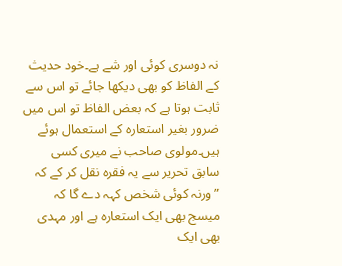نہ دوسری کوئی اور شے ہے۔خود حدیث کے الفاظ کو بھی دیکھا جائے تو اس سے ثابت ہوتا ہے کہ بعض الفاظ تو اس میں ضرور بغیر استعارہ کے استعمال ہوئے ہیں۔مولوی صاحب نے میری کسی سابق تحریر سے یہ فقرہ نقل کر کے کہ ”ورنہ کوئی شخص کہہ دے گا کہ میسج بھی ایک استعارہ ہے اور مہدی بھی ایک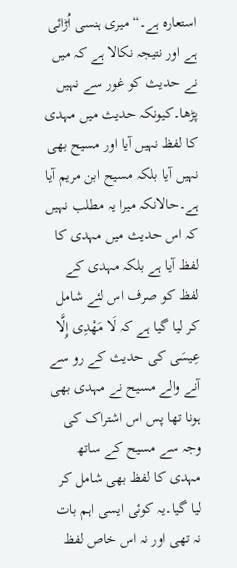استعارہ ہے۔“ میری ہنسی اُڑائی ہے اور نتیجہ نکالا ہے کہ میں نے حدیث کو غور سے نہیں پڑھا۔کیونکہ حدیث میں مہدی کا لفظ نہیں آیا اور مسیح بھی نہیں آیا بلکہ مسیح ابن مریم آیا ہے۔حالانکہ میرا یہ مطلب نہیں کہ اس حدیث میں مہدی کا لفظ آیا ہے بلکہ مہدی کے لفظ کو صرف اس لئے شامل کر لیا گیا ہے کہ لَا مَهْدِى إِلَّا عِیسَی کی حدیث کے رو سے آنے والے مسیح نے مہدی بھی ہونا تھا پس اس اشتراک کی وجہ سے مسیح کے ساتھ مہدی کا لفظ بھی شامل کر لیا گیا۔یہ کوئی ایسی اہم بات نہ تھی اور نہ اس خاص لفظ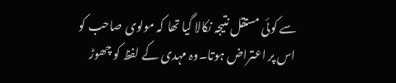سے کوئی مستقل نتیجہ نکالا گیا تھا کہ مولوی صاحب کو اس پر اعتراض ہوتا۔وہ مہدی کے لفظ کو چھوڑ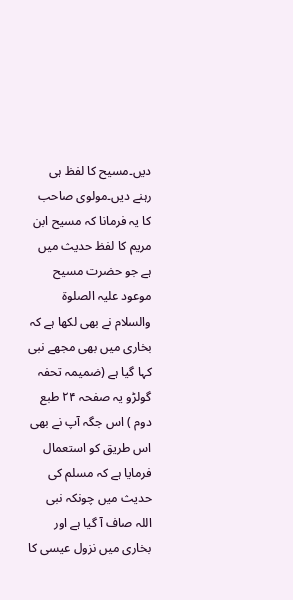دیں۔مسیح کا لفظ ہی رہنے دیں۔مولوی صاحب کا یہ فرمانا کہ مسیح ابن مریم کا لفظ حدیث میں ہے جو حضرت مسیح موعود علیہ الصلوۃ والسلام نے بھی لکھا ہے کہ بخاری میں بھی مجھے نبی کہا گیا ہے (ضمیمہ تحفہ گولڑو یہ صفحہ ۲۴ طبع دوم ) اس جگہ آپ نے بھی اس طریق کو استعمال فرمایا ہے کہ مسلم کی حدیث میں چونکہ نبی اللہ صاف آ گیا ہے اور بخاری میں نزول عیسی کا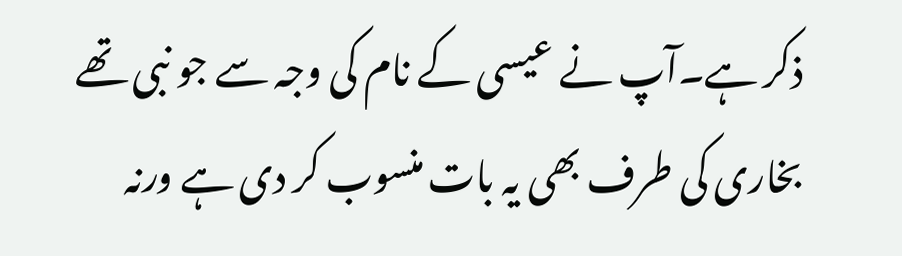ذکر ہے۔آپ نے عیسی کے نام کی وجہ سے جو نبی تھے بخاری کی طرف بھی یہ بات منسوب کر دی ہے ورنہ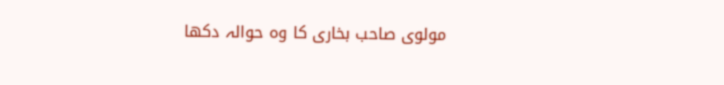مولوی صاحب بخاری کا وہ حوالہ دکھا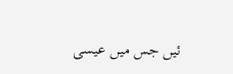ئیں جس میں عیسی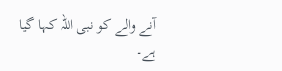آنے والے کو نبی اللہ کہا گیا ہے۔